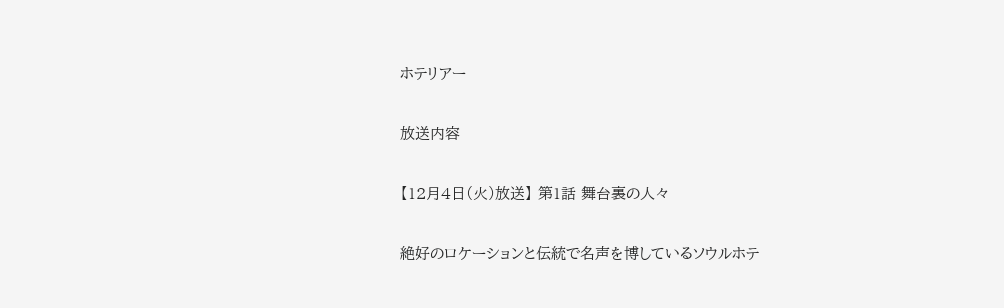ホテリアー

放送内容

【12月4日(火)放送】 第1話 舞台裏の人々

絶好のロケーションと伝統で名声を博しているソウルホテ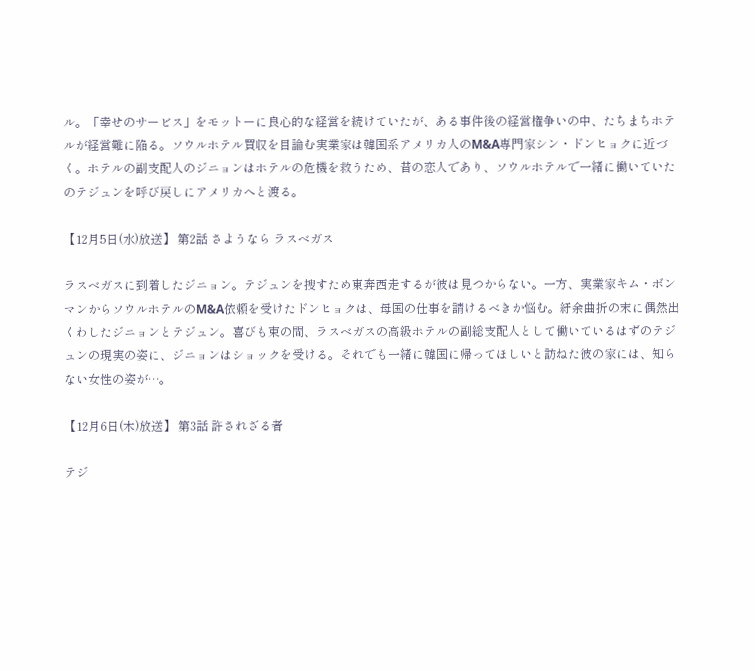ル。「幸せのサービス」をモットーに良心的な経営を続けていたが、ある事件後の経営権争いの中、たちまちホテルが経営難に陥る。ソウルホテル買収を目論む実業家は韓国系アメリカ人のM&A専門家シン・ドンヒョクに近づく。ホテルの副支配人のジニョンはホテルの危機を救うため、昔の恋人であり、ソウルホテルで一緒に働いていたのテジュンを呼び戻しにアメリカへと渡る。

【12月5日(水)放送】 第2話 さようなら ラスベガス

ラスベガスに到着したジニョン。テジュンを捜すため東奔西走するが彼は見つからない。一方、実業家キム・ボンマンからソウルホテルのM&A依頼を受けたドンヒョクは、母国の仕事を請けるべきか悩む。紆余曲折の末に偶然出くわしたジニョンとテジュン。喜びも束の間、ラスベガスの高級ホテルの副総支配人として働いているはずのテジュンの現実の姿に、ジニョンはショックを受ける。それでも一緒に韓国に帰ってほしいと訪ねた彼の家には、知らない女性の姿が…。

【12月6日(木)放送】 第3話 許されざる者

テジ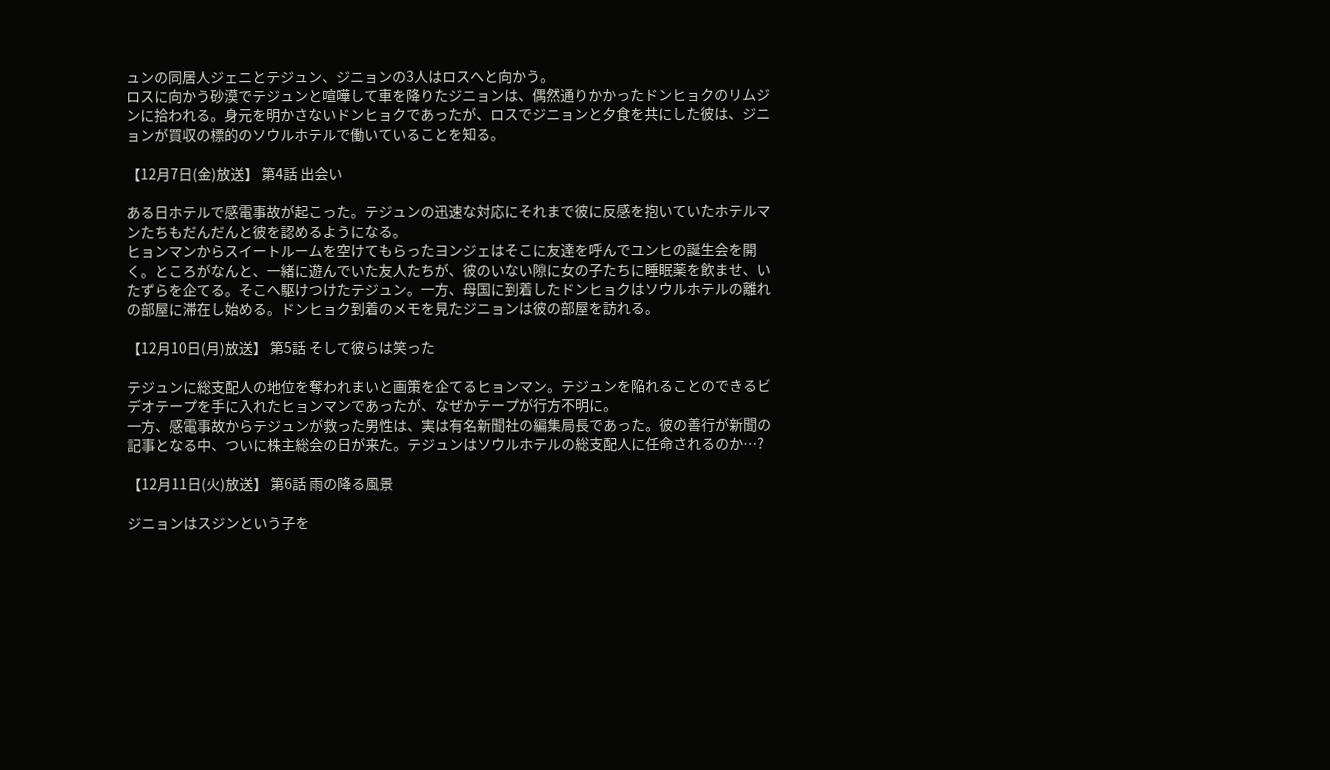ュンの同居人ジェニとテジュン、ジニョンの3人はロスへと向かう。
ロスに向かう砂漠でテジュンと喧嘩して車を降りたジニョンは、偶然通りかかったドンヒョクのリムジンに拾われる。身元を明かさないドンヒョクであったが、ロスでジニョンと夕食を共にした彼は、ジニョンが買収の標的のソウルホテルで働いていることを知る。

【12月7日(金)放送】 第4話 出会い

ある日ホテルで感電事故が起こった。テジュンの迅速な対応にそれまで彼に反感を抱いていたホテルマンたちもだんだんと彼を認めるようになる。
ヒョンマンからスイートルームを空けてもらったヨンジェはそこに友達を呼んでユンヒの誕生会を開く。ところがなんと、一緒に遊んでいた友人たちが、彼のいない隙に女の子たちに睡眠薬を飲ませ、いたずらを企てる。そこへ駆けつけたテジュン。一方、母国に到着したドンヒョクはソウルホテルの離れの部屋に滞在し始める。ドンヒョク到着のメモを見たジニョンは彼の部屋を訪れる。

【12月10日(月)放送】 第5話 そして彼らは笑った

テジュンに総支配人の地位を奪われまいと画策を企てるヒョンマン。テジュンを陥れることのできるビデオテープを手に入れたヒョンマンであったが、なぜかテープが行方不明に。
一方、感電事故からテジュンが救った男性は、実は有名新聞社の編集局長であった。彼の善行が新聞の記事となる中、ついに株主総会の日が来た。テジュンはソウルホテルの総支配人に任命されるのか…?

【12月11日(火)放送】 第6話 雨の降る風景

ジニョンはスジンという子を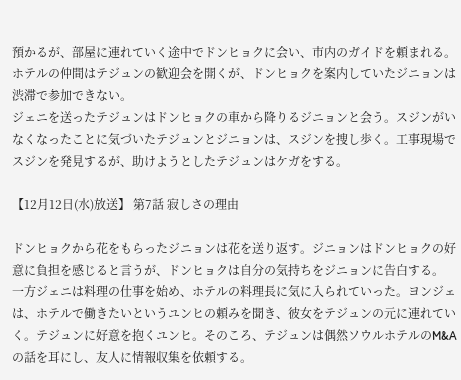預かるが、部屋に連れていく途中でドンヒョクに会い、市内のガイドを頼まれる。ホテルの仲間はテジュンの歓迎会を開くが、ドンヒョクを案内していたジニョンは渋滞で参加できない。
ジェニを送ったテジュンはドンヒョクの車から降りるジニョンと会う。スジンがいなくなったことに気づいたテジュンとジニョンは、スジンを捜し歩く。工事現場でスジンを発見するが、助けようとしたテジュンはケガをする。

【12月12日(水)放送】 第7話 寂しさの理由

ドンヒョクから花をもらったジニョンは花を送り返す。ジニョンはドンヒョクの好意に負担を感じると言うが、ドンヒョクは自分の気持ちをジニョンに告白する。
一方ジェニは料理の仕事を始め、ホテルの料理長に気に入られていった。ヨンジェは、ホテルで働きたいというユンヒの頼みを聞き、彼女をテジュンの元に連れていく。テジュンに好意を抱くユンヒ。そのころ、テジュンは偶然ソウルホテルのM&Aの話を耳にし、友人に情報収集を依頼する。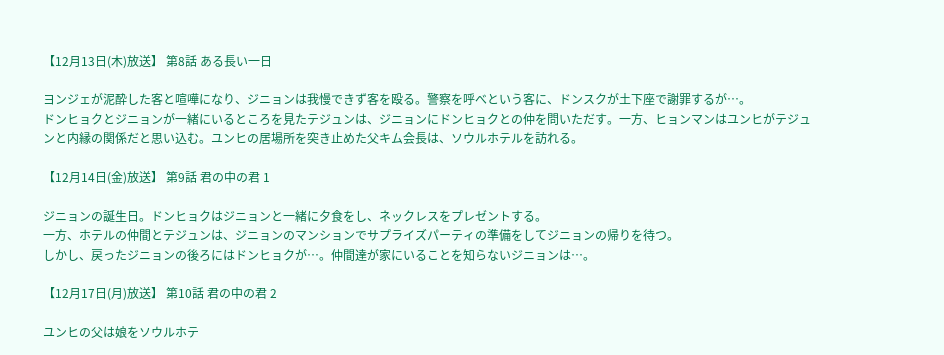【12月13日(木)放送】 第8話 ある長い一日

ヨンジェが泥酔した客と喧嘩になり、ジニョンは我慢できず客を殴る。警察を呼べという客に、ドンスクが土下座で謝罪するが…。
ドンヒョクとジニョンが一緒にいるところを見たテジュンは、ジニョンにドンヒョクとの仲を問いただす。一方、ヒョンマンはユンヒがテジュンと内縁の関係だと思い込む。ユンヒの居場所を突き止めた父キム会長は、ソウルホテルを訪れる。

【12月14日(金)放送】 第9話 君の中の君 1

ジニョンの誕生日。ドンヒョクはジニョンと一緒に夕食をし、ネックレスをプレゼントする。
一方、ホテルの仲間とテジュンは、ジニョンのマンションでサプライズパーティの準備をしてジニョンの帰りを待つ。
しかし、戻ったジニョンの後ろにはドンヒョクが…。仲間達が家にいることを知らないジニョンは…。

【12月17日(月)放送】 第10話 君の中の君 2

ユンヒの父は娘をソウルホテ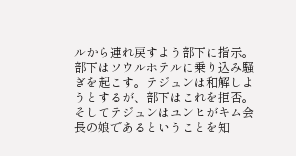ルから連れ戻すよう部下に指示。部下はソウルホテルに乗り込み騒ぎを起こす。テジュンは和解しようとするが、部下はこれを拒否。
そしてテジュンはユンヒがキム会長の娘であるということを知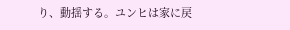り、動揺する。ユンヒは家に戻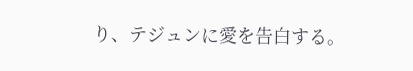り、テジュンに愛を告白する。